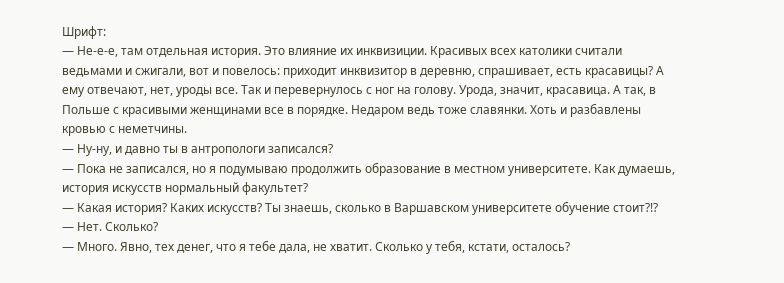Шрифт:
— Не-е-е, там отдельная история. Это влияние их инквизиции. Красивых всех католики считали ведьмами и сжигали, вот и повелось: приходит инквизитор в деревню, спрашивает, есть красавицы? А ему отвечают, нет, уроды все. Так и перевернулось с ног на голову. Урода, значит, красавица. А так, в Польше с красивыми женщинами все в порядке. Недаром ведь тоже славянки. Хоть и разбавлены кровью с неметчины.
— Ну-ну, и давно ты в антропологи записался?
— Пока не записался, но я подумываю продолжить образование в местном университете. Как думаешь, история искусств нормальный факультет?
— Какая история? Каких искусств? Ты знаешь, сколько в Варшавском университете обучение стоит?!?
— Нет. Сколько?
— Много. Явно, тех денег, что я тебе дала, не хватит. Сколько у тебя, кстати, осталось?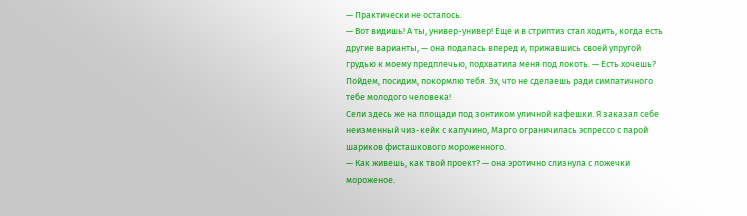— Практически не осталось.
— Вот видишь! А ты, универ-универ! Еще и в стриптиз стал ходить, когда есть другие варианты, — она подалась вперед и, прижавшись своей упругой грудью к моему предплечью, подхватила меня под локоть. — Есть хочешь? Пойдем, посидим, покормлю тебя. Эх, что не сделаешь ради симпатичного тебе молодого человека!
Сели здесь же на площади под зонтиком уличной кафешки. Я заказал себе неизменный чиз-кейк с капучино, Марго ограничилась эспрессо с парой шариков фисташкового мороженного.
— Как живешь, как твой проект? — она эротично слизнула с ложечки мороженое.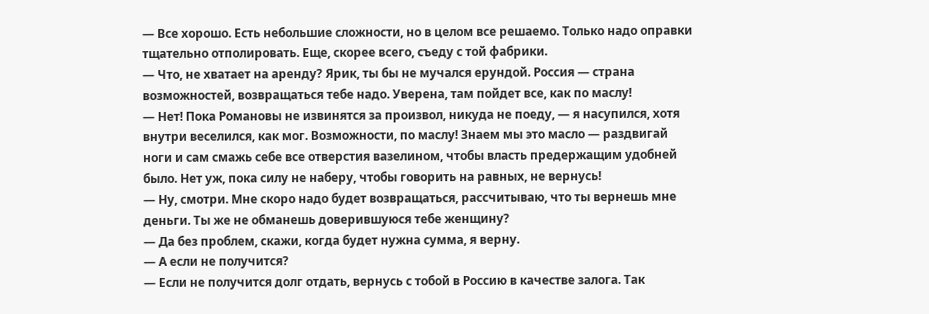— Все хорошо. Есть небольшие сложности, но в целом все решаемо. Только надо оправки тщательно отполировать. Еще, скорее всего, съеду с той фабрики.
— Что, не хватает на аренду? Ярик, ты бы не мучался ерундой. Россия — страна возможностей, возвращаться тебе надо. Уверена, там пойдет все, как по маслу!
— Нет! Пока Романовы не извинятся за произвол, никуда не поеду, — я насупился, хотя внутри веселился, как мог. Возможности, по маслу! Знаем мы это масло — раздвигай ноги и сам смажь себе все отверстия вазелином, чтобы власть предержащим удобней было. Нет уж, пока силу не наберу, чтобы говорить на равных, не вернусь!
— Ну, смотри. Мне скоро надо будет возвращаться, рассчитываю, что ты вернешь мне деньги. Ты же не обманешь доверившуюся тебе женщину?
— Да без проблем, скажи, когда будет нужна сумма, я верну.
— А если не получится?
— Если не получится долг отдать, вернусь с тобой в Россию в качестве залога. Так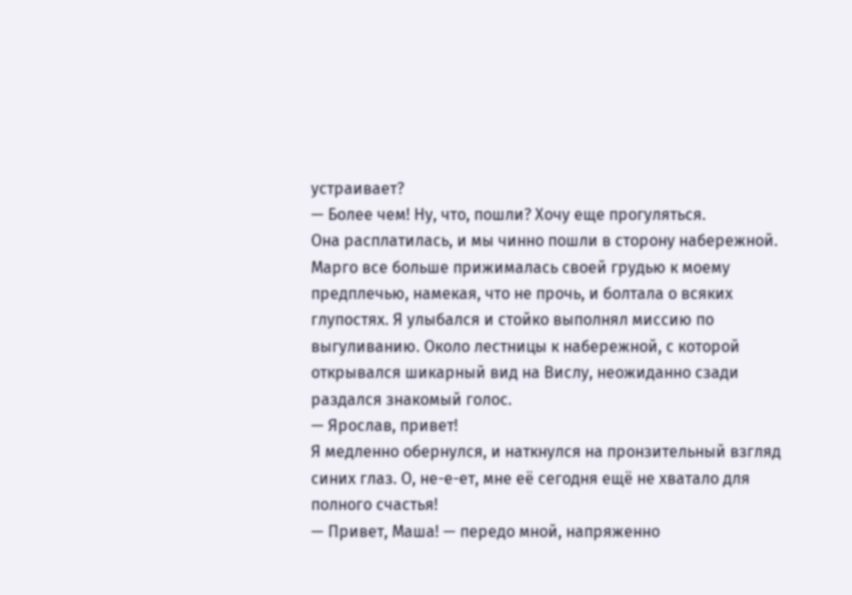устраивает?
— Более чем! Ну, что, пошли? Хочу еще прогуляться.
Она расплатилась, и мы чинно пошли в сторону набережной. Марго все больше прижималась своей грудью к моему предплечью, намекая, что не прочь, и болтала о всяких глупостях. Я улыбался и стойко выполнял миссию по выгуливанию. Около лестницы к набережной, с которой открывался шикарный вид на Вислу, неожиданно сзади раздался знакомый голос.
— Ярослав, привет!
Я медленно обернулся, и наткнулся на пронзительный взгляд синих глаз. О, не-е-ет, мне её сегодня ещё не хватало для полного счастья!
— Привет, Маша! — передо мной, напряженно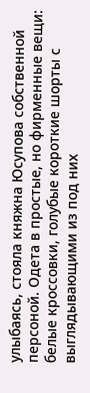улыбаясь, стояла княжна Юсупова собственной персоной. Одета в простые, но фирменные вещи: белые кроссовки, голубые короткие шорты с выглядывающими из под них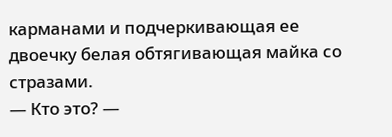карманами и подчеркивающая ее двоечку белая обтягивающая майка со стразами.
— Кто это? —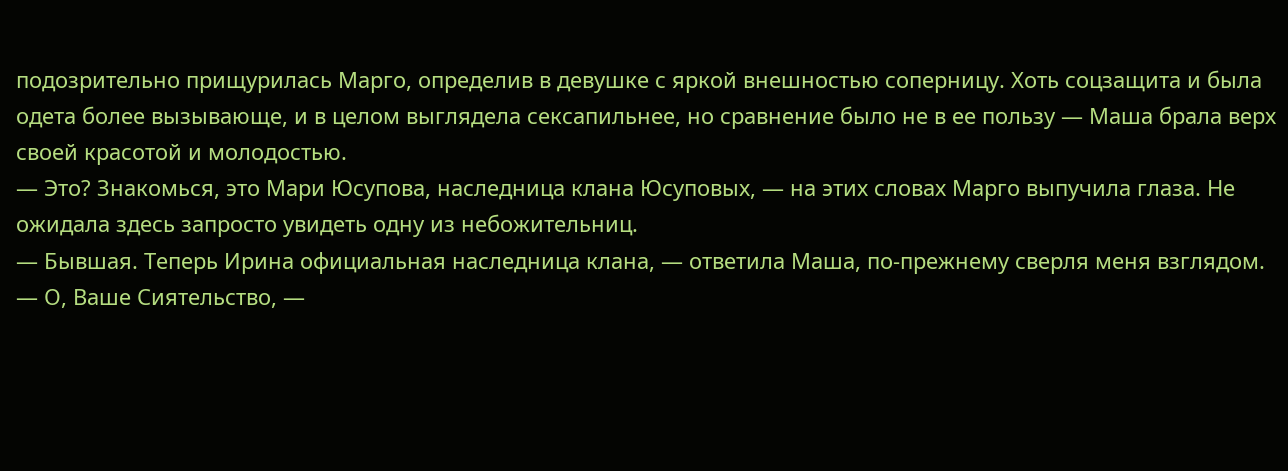подозрительно прищурилась Марго, определив в девушке с яркой внешностью соперницу. Хоть соцзащита и была одета более вызывающе, и в целом выглядела сексапильнее, но сравнение было не в ее пользу — Маша брала верх своей красотой и молодостью.
— Это? Знакомься, это Мари Юсупова, наследница клана Юсуповых, — на этих словах Марго выпучила глаза. Не ожидала здесь запросто увидеть одну из небожительниц.
— Бывшая. Теперь Ирина официальная наследница клана, — ответила Маша, по-прежнему сверля меня взглядом.
— О, Ваше Сиятельство, —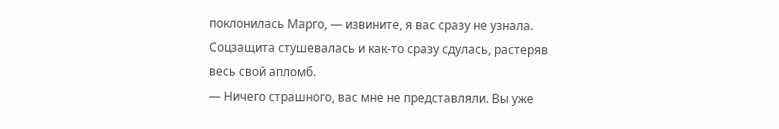поклонилась Марго, — извините, я вас сразу не узнала.
Соцзащита стушевалась и как-то сразу сдулась, растеряв весь свой апломб.
— Ничего страшного, вас мне не представляли. Вы уже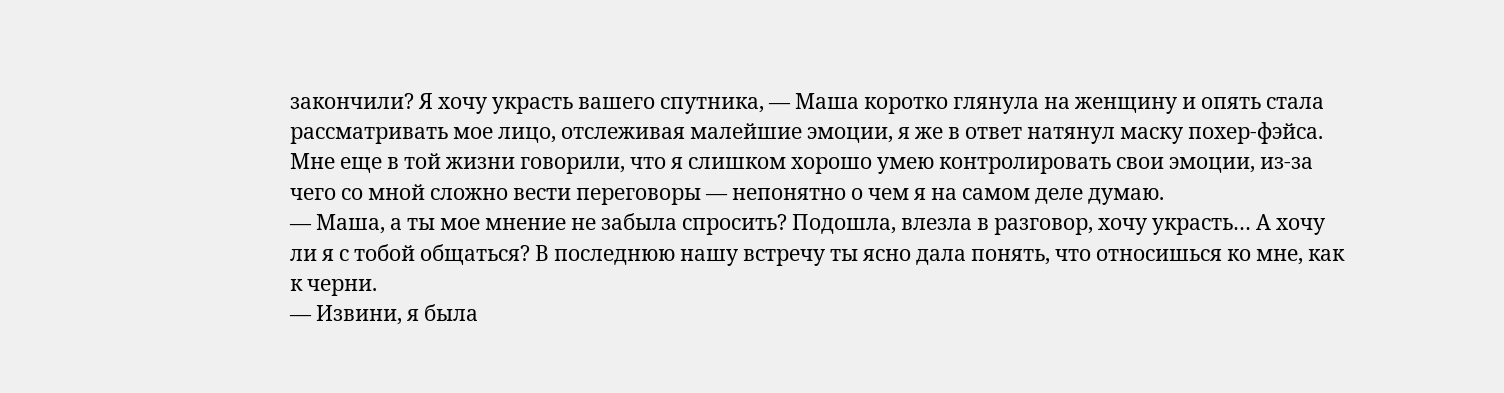закончили? Я хочу украсть вашего спутника, — Маша коротко глянула на женщину и опять стала рассматривать мое лицо, отслеживая малейшие эмоции, я же в ответ натянул маску похер-фэйса. Мне еще в той жизни говорили, что я слишком хорошо умею контролировать свои эмоции, из-за чего со мной сложно вести переговоры — непонятно о чем я на самом деле думаю.
— Маша, а ты мое мнение не забыла спросить? Подошла, влезла в разговор, хочу украсть… А хочу ли я с тобой общаться? В последнюю нашу встречу ты ясно дала понять, что относишься ко мне, как к черни.
— Извини, я была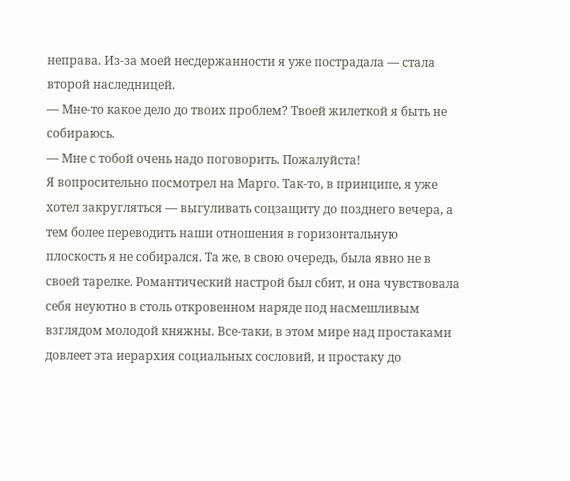неправа. Из-за моей несдержанности я уже пострадала — стала второй наследницей.
— Мне-то какое дело до твоих проблем? Твоей жилеткой я быть не собираюсь.
— Мне с тобой очень надо поговорить. Пожалуйста!
Я вопросительно посмотрел на Марго. Так-то, в принципе, я уже хотел закругляться — выгуливать соцзащиту до позднего вечера, а тем более переводить наши отношения в горизонтальную плоскость я не собирался. Та же, в свою очередь, была явно не в своей тарелке. Романтический настрой был сбит, и она чувствовала себя неуютно в столь откровенном наряде под насмешливым взглядом молодой княжны. Все-таки, в этом мире над простаками довлеет эта иерархия социальных сословий, и простаку до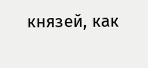князей, как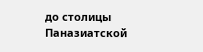до столицы Паназиатской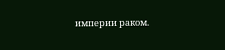империи раком.